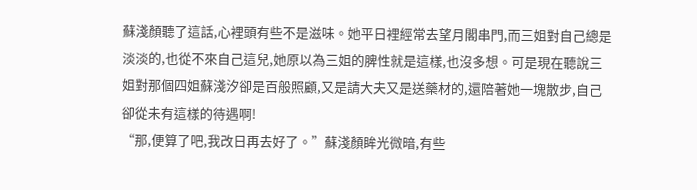蘇淺顏聽了這話,心裡頭有些不是滋味。她平日裡經常去望月閣串門,而三姐對自己總是淡淡的,也從不來自己這兒,她原以為三姐的脾性就是這樣,也沒多想。可是現在聽說三姐對那個四姐蘇淺汐卻是百般照顧,又是請大夫又是送藥材的,還陪著她一塊散步,自己卻從未有這樣的待遇啊!
“那,便算了吧,我改日再去好了。”蘇淺顏眸光微暗,有些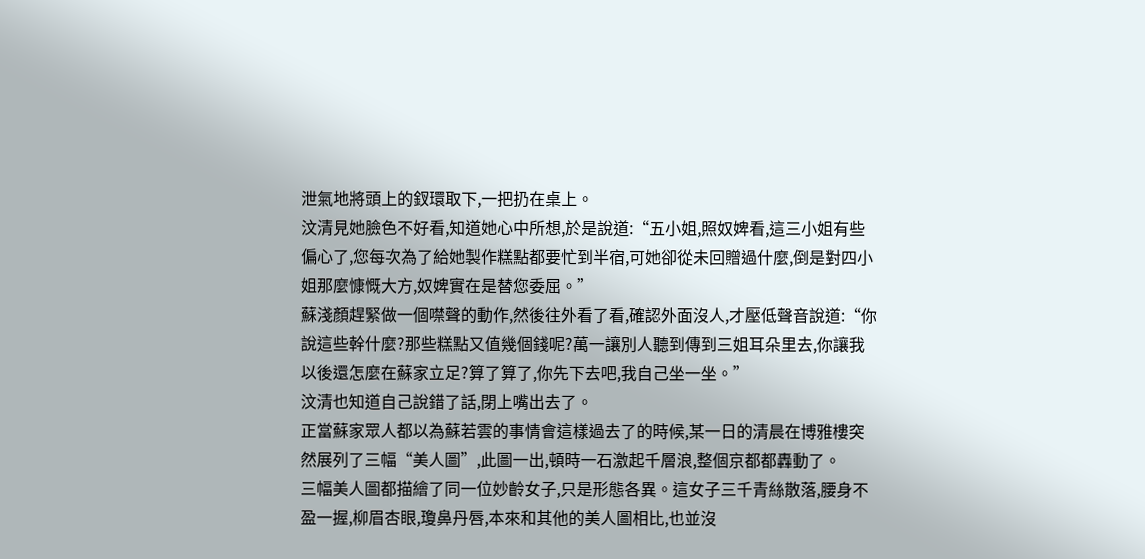泄氣地將頭上的釵環取下,一把扔在桌上。
汶清見她臉色不好看,知道她心中所想,於是說道:“五小姐,照奴婢看,這三小姐有些偏心了,您每次為了給她製作糕點都要忙到半宿,可她卻從未回贈過什麼,倒是對四小姐那麼慷慨大方,奴婢實在是替您委屈。”
蘇淺顏趕緊做一個噤聲的動作,然後往外看了看,確認外面沒人,才壓低聲音說道:“你說這些幹什麼?那些糕點又值幾個錢呢?萬一讓別人聽到傳到三姐耳朵里去,你讓我以後還怎麼在蘇家立足?算了算了,你先下去吧,我自己坐一坐。”
汶清也知道自己說錯了話,閉上嘴出去了。
正當蘇家眾人都以為蘇若雲的事情會這樣過去了的時候,某一日的清晨在博雅樓突然展列了三幅“美人圖”,此圖一出,頓時一石激起千層浪,整個京都都轟動了。
三幅美人圖都描繪了同一位妙齡女子,只是形態各異。這女子三千青絲散落,腰身不盈一握,柳眉杏眼,瓊鼻丹唇,本來和其他的美人圖相比,也並沒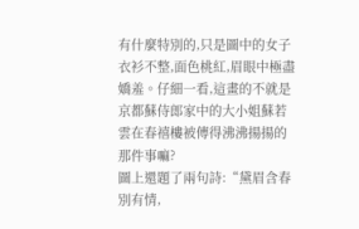有什麼特別的,只是圖中的女子衣衫不整,面色桃紅,眉眼中極盡嬌羞。仔細一看,這畫的不就是京都蘇侍郎家中的大小姐蘇若雲在春禧樓被傳得沸沸揚揚的那件事嘛?
圖上還題了兩句詩:“黛眉含春別有情,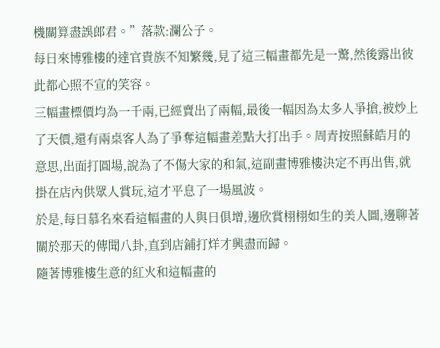機關算盡誤郎君。”落款:瀾公子。
每日來博雅樓的達官貴族不知繁幾,見了這三幅畫都先是一驚,然後露出彼此都心照不宣的笑容。
三幅畫標價均為一千兩,已經賣出了兩幅,最後一幅因為太多人爭搶,被炒上了天價,還有兩桌客人為了爭奪這幅畫差點大打出手。周青按照蘇皓月的意思,出面打圓場,說為了不傷大家的和氣,這副畫博雅樓決定不再出售,就掛在店內供眾人賞玩,這才平息了一場風波。
於是,每日慕名來看這幅畫的人與日俱增,邊欣賞栩栩如生的美人圖,邊聊著關於那天的傳聞八卦,直到店鋪打烊才興盡而歸。
隨著博雅樓生意的紅火和這幅畫的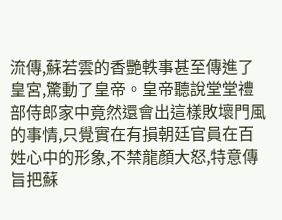流傳,蘇若雲的香艷軼事甚至傳進了皇宮,驚動了皇帝。皇帝聽說堂堂禮部侍郎家中竟然還會出這樣敗壞門風的事情,只覺實在有損朝廷官員在百姓心中的形象,不禁龍顏大怒,特意傳旨把蘇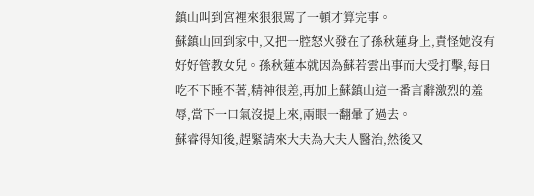鎮山叫到宮裡來狠狠罵了一頓才算完事。
蘇鎮山回到家中,又把一腔怒火發在了孫秋蓮身上,責怪她沒有好好管教女兒。孫秋蓮本就因為蘇若雲出事而大受打擊,每日吃不下睡不著,精神很差,再加上蘇鎮山這一番言辭激烈的羞辱,當下一口氣沒提上來,兩眼一翻暈了過去。
蘇睿得知後,趕緊請來大夫為大夫人醫治,然後又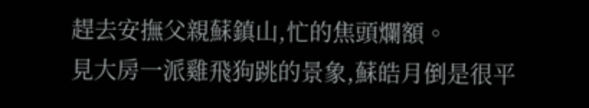趕去安撫父親蘇鎮山,忙的焦頭爛額。
見大房一派雞飛狗跳的景象,蘇皓月倒是很平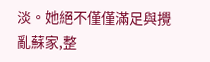淡。她絕不僅僅滿足與攪亂蘇家,整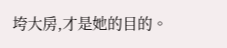垮大房,才是她的目的。